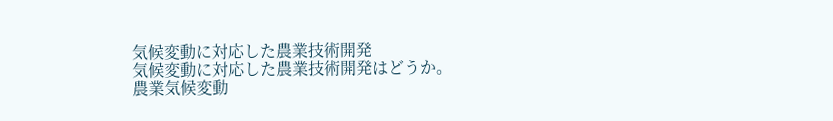気候変動に対応した農業技術開発
気候変動に対応した農業技術開発はどうか。
農業気候変動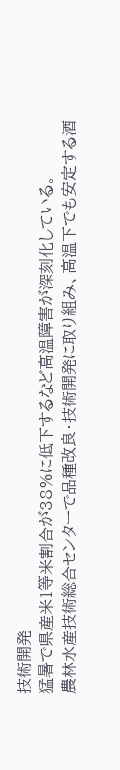技術開発
猛暑で県産米1等米割合が38%に低下するなど高温障害が深刻化している。
農林水産技術総合センターで品種改良・技術開発に取り組み、高温下でも安定する酒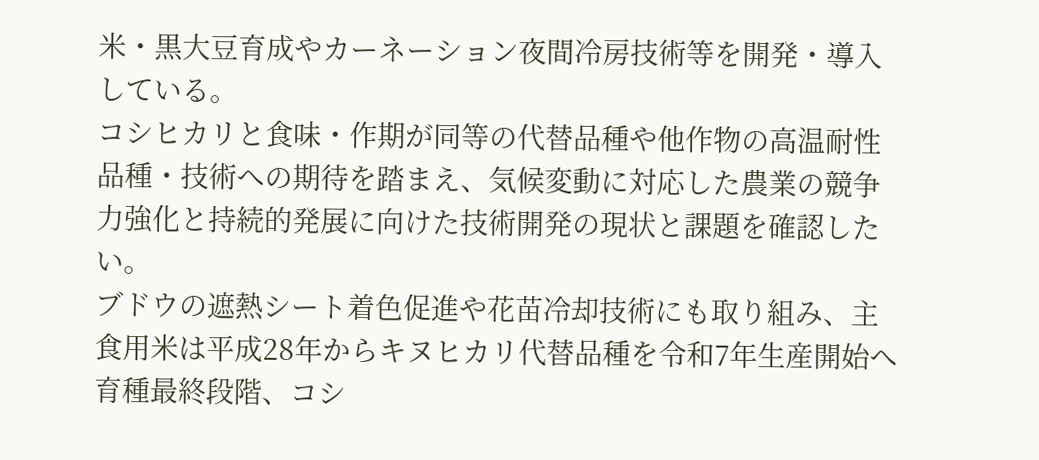米・黒大豆育成やカーネーション夜間冷房技術等を開発・導入している。
コシヒカリと食味・作期が同等の代替品種や他作物の高温耐性品種・技術への期待を踏まえ、気候変動に対応した農業の競争力強化と持続的発展に向けた技術開発の現状と課題を確認したい。
ブドウの遮熱シート着色促進や花苗冷却技術にも取り組み、主食用米は平成28年からキヌヒカリ代替品種を令和7年生産開始へ育種最終段階、コシ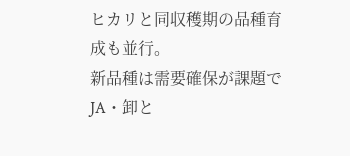ヒカリと同収穫期の品種育成も並行。
新品種は需要確保が課題でJA・卸と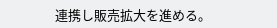連携し販売拡大を進める。